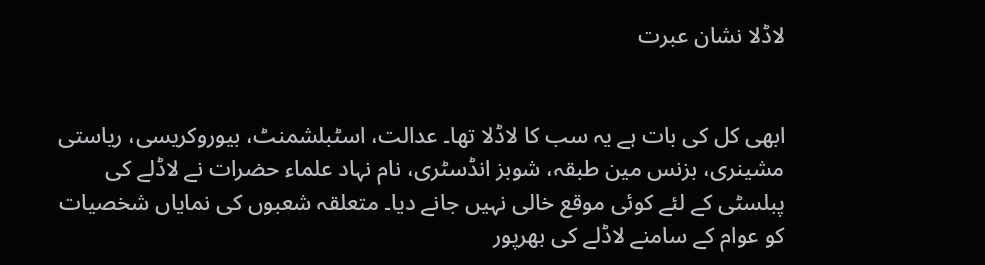لاڈلا نشان عبرت


ابھی کل کی بات ہے یہ سب کا لاڈلا تھا۔ عدالت، اسٹبلشمنٹ، بیوروکریسی، ریاستی مشینری، بزنس مین طبقہ، شوبز انڈسٹری، نام نہاد علماء حضرات نے لاڈلے کی پبلسٹی کے لئے کوئی موقع خالی نہیں جانے دیا۔ متعلقہ شعبوں کی نمایاں شخصیات کو عوام کے سامنے لاڈلے کی بھرپور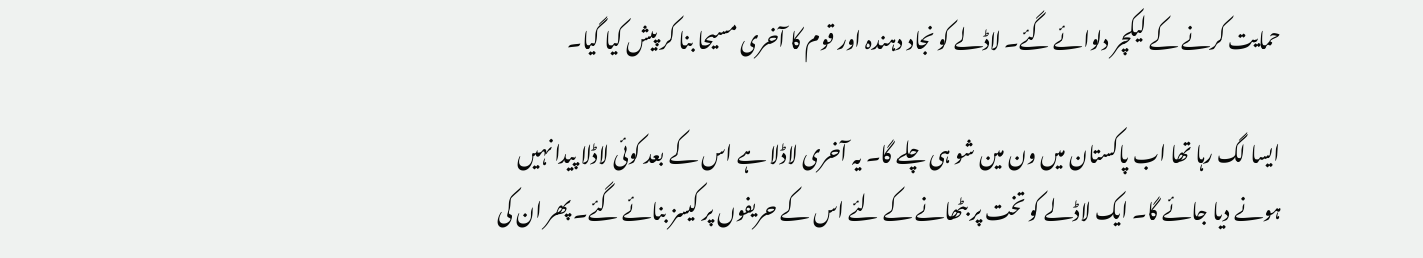حمایت کرنے کے لیکچر دلوائے گئے۔ لاڈلے کو نجاد دہندہ اور قوم کا آخری مسیحا بنا کر پیش کیا گیا۔

ایسا لگ رہا تھا اب پاکستان میں ون مین شو ہی چلے گا۔ یہ آخری لاڈلا ہے اس کے بعد کوئی لاڈلا پیدا نہیں ہونے دیا جائے گا۔ ایک لاڈلے کو تخت پر بٹھانے کے لئے اس کے حریفوں پر کیسز بنائے گئے۔ پھر ان کی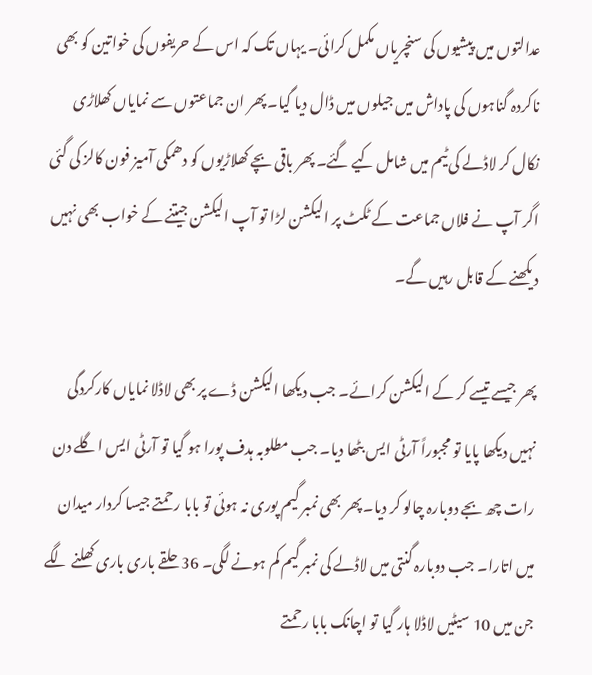عدالتوں میں پیشیوں کی سنچریاں مکمل کرائی۔ یہاں تک کہ اس کے حریفوں کی خواتین کو بھی ناکردہ گناہوں کی پاداش میں جیلوں میں ڈال دیا گیا۔ پھر ان جماعتوں سے نمایاں کھلاڑی نکال کر لاڈلے کی ٹیم میں شامل کیے گئے۔ پھر باقی بچے کھلاڑیوں کو دھمکی آمیز فون کالز کی گئی اگر آپ نے فلاں جماعت کے ٹکٹ پر الیکشن لڑا تو آپ الیکشن جیتنے کے خواب بھی نہیں دیکھنے کے قابل رہیں گے۔

پھر جیسے تیسے کر کے الیکشن کرائے۔ جب دیکھا الیکشن ڈے پر بھی لاڈلا نمایاں کارکردگی نہیں دیکھا پایا تو مجبوراً آرٹی ایس بٹھا دیا۔ جب مطلوبہ ہدف پورا ہو گیا تو آرٹی ایس اگلے دن رات چھ بجے دوبارہ چالو کر دیا۔ پھر بھی نمبر گیم پوری نہ ہوئی تو بابا رحمتے جیسا کردار میدان میں اتارا۔ جب دوبارہ گنتی میں لاڈلے کی نمبر گیم کم ہونے لگی۔ 36 حلقے باری باری کھلنے لگے جن میں 10 سیٹیں لاڈلا ہار گیا تو اچانک بابا رحمتے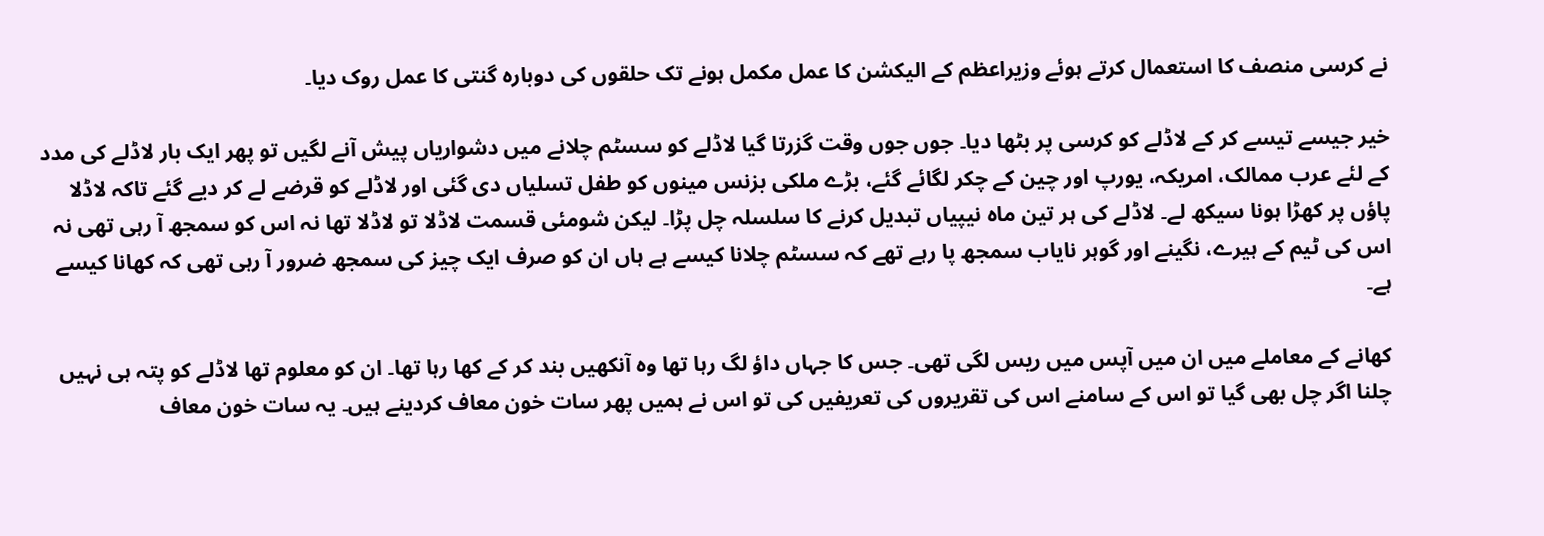نے کرسی منصف کا استعمال کرتے ہوئے وزیراعظم کے الیکشن کا عمل مکمل ہونے تک حلقوں کی دوبارہ گنتی کا عمل روک دیا۔

خیر جیسے تیسے کر کے لاڈلے کو کرسی پر بٹھا دیا۔ جوں جوں وقت گزرتا گیا لاڈلے کو سسٹم چلانے میں دشواریاں پیش آنے لگیں تو پھر ایک بار لاڈلے کی مدد کے لئے عرب ممالک، امریکہ، یورپ اور چین کے چکر لگائے گئے، بڑے ملکی بزنس مینوں کو طفل تسلیاں دی گئی اور لاڈلے کو قرضے لے کر دیے گئے تاکہ لاڈلا پاؤں پر کھڑا ہونا سیکھ لے۔ لاڈلے کی ہر تین ماہ نیپیاں تبدیل کرنے کا سلسلہ چل پڑا۔ لیکن شومئی قسمت لاڈلا تو لاڈلا تھا نہ اس کو سمجھ آ رہی تھی نہ اس کی ٹیم کے ہیرے، نگینے اور گوہر نایاب سمجھ پا رہے تھے کہ سسٹم چلانا کیسے ہے ہاں ان کو صرف ایک چیز کی سمجھ ضرور آ رہی تھی کہ کھانا کیسے ہے۔

کھانے کے معاملے میں ان میں آپس میں ریس لگی تھی۔ جس کا جہاں داؤ لگ رہا تھا وہ آنکھیں بند کر کے کھا رہا تھا۔ ان کو معلوم تھا لاڈلے کو پتہ ہی نہیں چلنا اگر چل بھی گیا تو اس کے سامنے اس کی تقریروں کی تعریفیں کی تو اس نے ہمیں پھر سات خون معاف کردینے ہیں۔ یہ سات خون معاف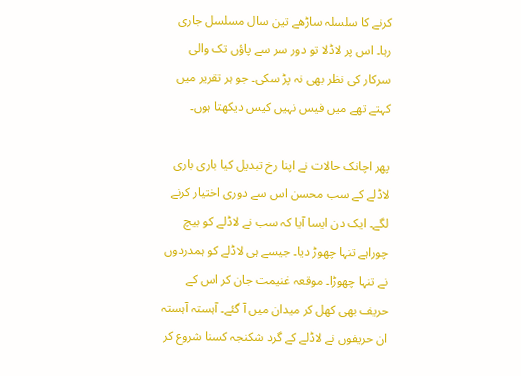کرنے کا سلسلہ ساڑھے تین سال مسلسل جاری رہا۔ اس پر لاڈلا تو دور سر سے پاؤں تک والی سرکار کی نظر بھی نہ پڑ سکی۔ جو ہر تقریر میں کہتے تھے میں فیس نہیں کیس دیکھتا ہوں۔

پھر اچانک حالات نے اپنا رخ تبدیل کیا باری باری لاڈلے کے سب محسن اس سے دوری اختیار کرنے لگے۔ ایک دن ایسا آیا کہ سب نے لاڈلے کو بیچ چوراہے تنہا چھوڑ دیا۔ جیسے ہی لاڈلے کو ہمدردوں نے تنہا چھوڑا۔ موقعہ غنیمت جان کر اس کے حریف بھی کھل کر میدان میں آ گئے۔ آہستہ آہستہ ان حریفوں نے لاڈلے کے گرد شکنجہ کسنا شروع کر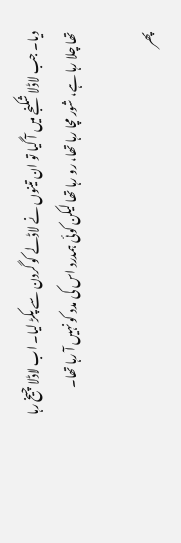دیا۔ جب لاڈلا شکنجے میں آ گیا تو ان تینوں نے لاڈلے کو گردن سے پکڑ لیا۔ اب لاڈلا چیخ رہا تھا چلا رہا ہے، شور مچا رہا تھا، رو رہا تھا لیکن کوئی ہمدرد اس کی مدد کو نہیں آ رہا تھا۔

پھر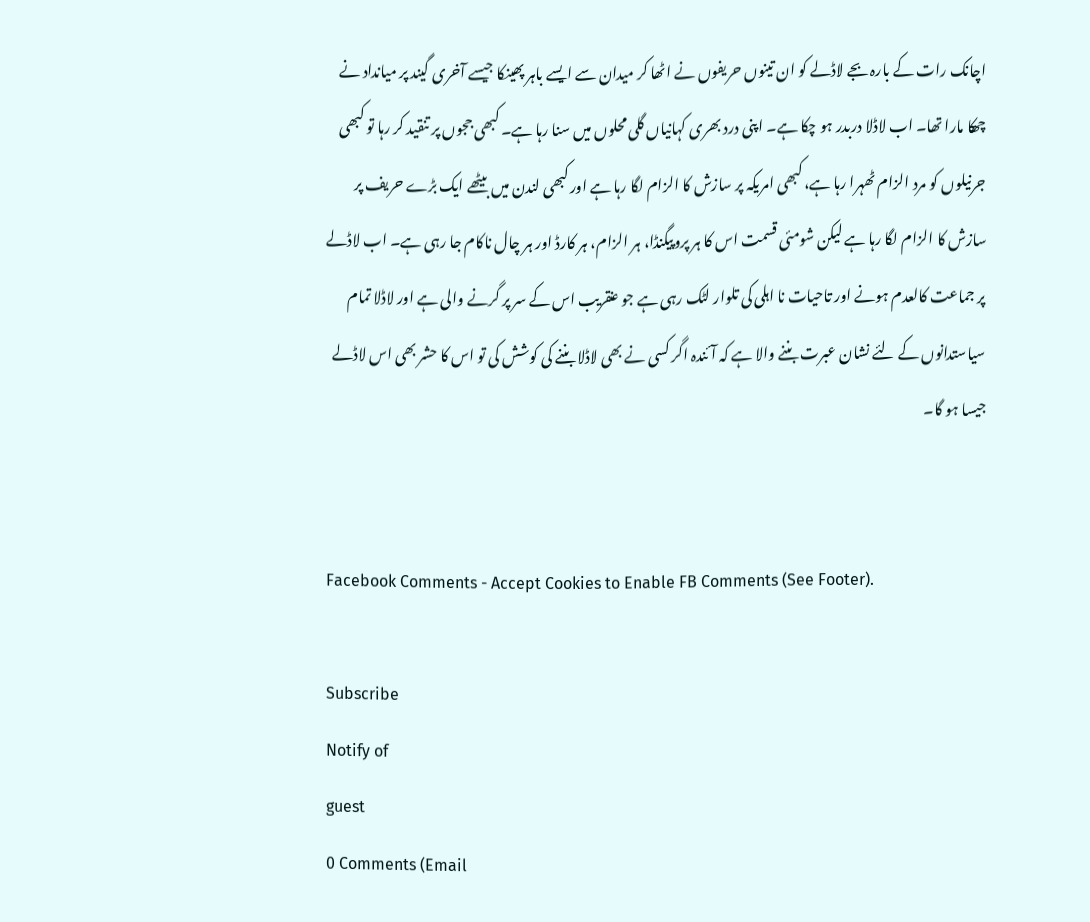اچانک رات کے بارہ بجے لاڈلے کو ان تینوں حریفوں نے اٹھا کر میدان سے ایسے باہر پھینکا جیسے آخری گیند پر میانداد نے چھکا مارا تھا۔ اب لاڈلا دربدر ہو چکا ہے۔ اپنی درد بھری کہانیاں گلی محلوں میں سنا رہا ہے۔ کبھی ججوں پر تنقید کر رہا تو کبھی جرنیلوں کو مرد الزام ٹھہرا رہا ہے، کبھی امریکہ پر سازش کا الزام لگا رہا ہے اور کبھی لندن میں بیٹھے ایک بڑے حریف پر سازش کا الزام لگا رہا ہے لیکن شومئی قسمت اس کا ہر پروپیگنڈا، ہر الزام، ہر کارڈ اور ہر چال ناکام جا رہی ہے۔ اب لاڈلے پر جماعت کالعدم ہونے اور تاحیات نا اہلی کی تلوار لٹک رہی ہے جو عنقریب اس کے سر پر گرنے والی ہے اور لاڈلا تمام سیاستدانوں کے لئے نشان عبرت بننے والا ہے کہ آئندہ اگر کسی نے بھی لاڈلا بننے کی کوشش کی تو اس کا حشر بھی اس لاڈلے جیسا ہو گا۔


Facebook Comments - Accept Cookies to Enable FB Comments (See Footer).

Subscribe
Notify of
guest
0 Comments (Email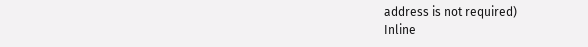address is not required)
Inline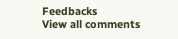Feedbacks
View all comments